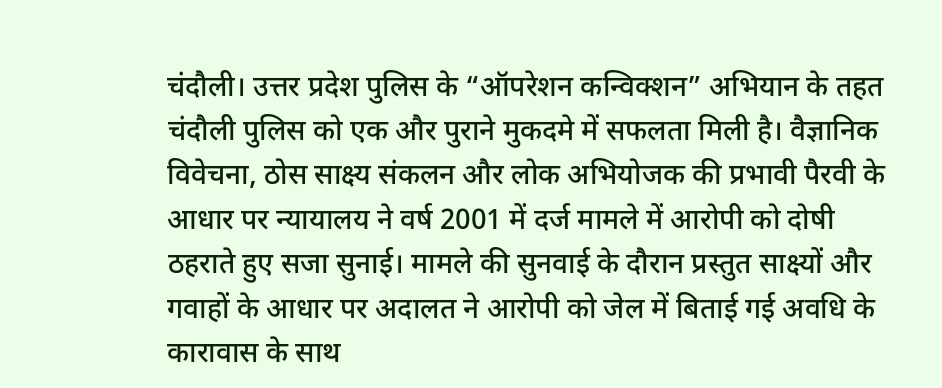चंदौली। उत्तर प्रदेश पुलिस के “ऑपरेशन कन्विक्शन” अभियान के तहत चंदौली पुलिस को एक और पुराने मुकदमे में सफलता मिली है। वैज्ञानिक विवेचना, ठोस साक्ष्य संकलन और लोक अभियोजक की प्रभावी पैरवी के आधार पर न्यायालय ने वर्ष 2001 में दर्ज मामले में आरोपी को दोषी ठहराते हुए सजा सुनाई। मामले की सुनवाई के दौरान प्रस्तुत साक्ष्यों और गवाहों के आधार पर अदालत ने आरोपी को जेल में बिताई गई अवधि के कारावास के साथ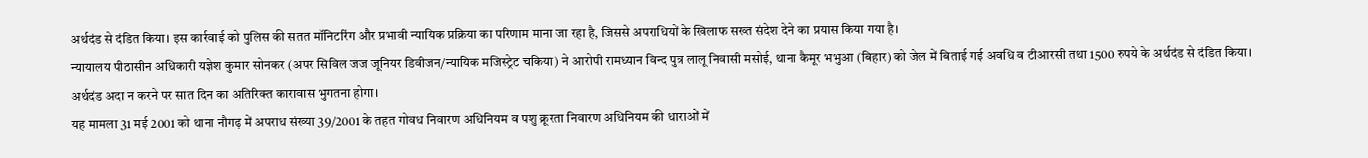अर्थदंड से दंडित किया। इस कार्रवाई को पुलिस की सतत मॉनिटरिंग और प्रभावी न्यायिक प्रक्रिया का परिणाम माना जा रहा है, जिससे अपराधियों के खिलाफ सख्त संदेश देने का प्रयास किया गया है।
न्यायालय पीठासीन अधिकारी यज्ञेश कुमार सोनकर (अपर सिविल जज जूनियर डिवीजन/न्यायिक मजिस्ट्रेट चकिया) ने आरोपी रामध्यान विन्द पुत्र लालू निवासी मसोई, थाना कैमूर भभुआ (बिहार) को जेल में बिताई गई अवधि व टीआरसी तथा 1500 रुपये के अर्थदंड से दंडित किया। अर्थदंड अदा न करने पर सात दिन का अतिरिक्त कारावास भुगतना होगा।
यह मामला 31 मई 2001 को थाना नौगढ़ में अपराध संख्या 39/2001 के तहत गोवध निवारण अधिनियम व पशु क्रूरता निवारण अधिनियम की धाराओं में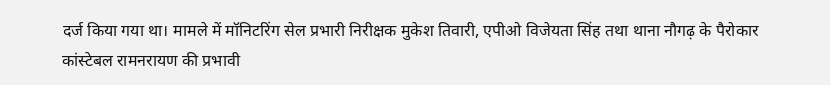दर्ज किया गया था। मामले में मॉनिटरिंग सेल प्रभारी निरीक्षक मुकेश तिवारी, एपीओ विजेयता सिंह तथा थाना नौगढ़ के पैरोकार कांस्टेबल रामनरायण की प्रभावी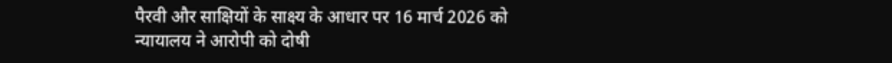पैरवी और साक्षियों के साक्ष्य के आधार पर 16 मार्च 2026 को न्यायालय ने आरोपी को दोषी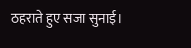ठहराते हुए सजा सुनाई।